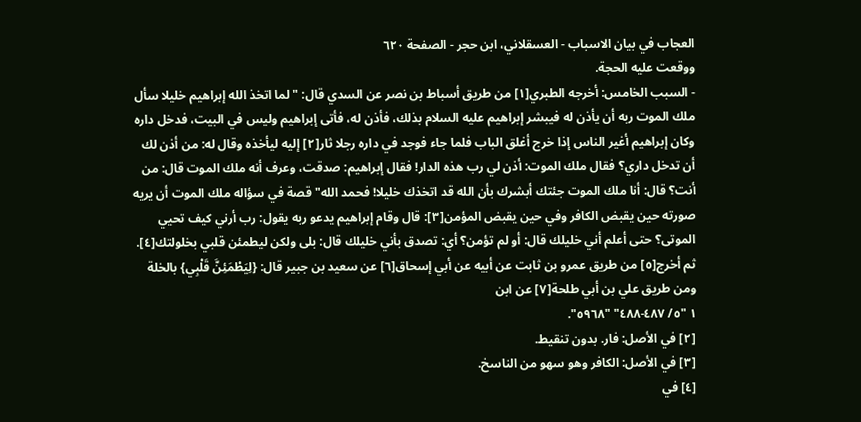العجاب في بيان الاسباب - العسقلاني، ابن حجر - الصفحة ٦٢٠
ووقعت عليه الحجة.
- السبب الخامس: أخرجه الطبري[١] من طريق أسباط بن نصر عن السدي قال: "لما اتخذ الله إبراهيم خليلا سأل ملك الموت ربه أن يأذن له فيبشر إبراهيم عليه السلام بذلك، فأذن له، فأتى إبراهيم وليس في البيت، فدخل داره وكان إبراهيم أغير الناس إذا خرج أغلق الباب فلما جاء فوجد في داره رجلا ثار[٢] إليه ليأخذه وقال له: من أذن لك أن تدخل داري؟ فقال ملك الموت: أذن لي رب هذه الدار! فقال إبراهيم: صدقت، وعرف أنه ملك الموت قال: من أنت؟ قال: أنا ملك الموت جئتك أبشرك بأن الله قد اتخذك خليلا! فحمد الله" قصة في سؤاله ملك الموت أن يريه صورته حين يقبض الكافر وفي حين يقبض المؤمن[٣]: قال وقام إبراهيم يدعو ربه يقول: رب أرني كيف تحيي الموتى؟ حتى أعلم أني خليلك قال: أو لم تؤمن؟ أي: تصدق بأني خليلك قال: بلى ولكن ليطمئن قلبي بخلولتك[٤].
ثم أخرج[٥] من طريق عمرو بن ثابت عن أبيه عن أبي إسحاق[٦] عن سعيد بن جبير قال: {لِيَطْمَئِنَّ قَلْبِي} بالخلة ومن طريق علي بن أبي طلحة[٧] عن ابن
١ "٥/ ٤٨٧-٤٨٨" "٥٩٦٨".
[٢] في الأصل: فار. بدون تنقيط.
[٣] في الأصل: الكافر وهو سهو من الناسخ.
[٤] في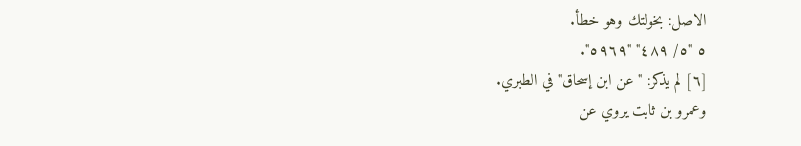الاصل: بخولتك وهو خطأ.
٥ "٥/ ٤٨٩" "٥٩٦٩".
[٦] لم يذكر: "عن ابن إسحاق" في الطبري.
وعمرو بن ثابت يروي عن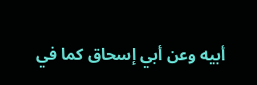أبيه وعن أبي إسحاق كما في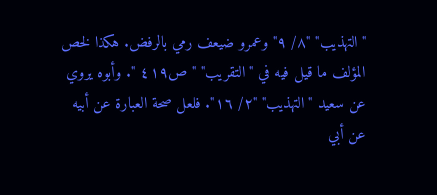"التهذيب" "٨/ ٩" وعمرو ضيعف رمي بالرفض. هكذا لخص المؤلف ما قيل فيه في "التقريب" "ص٤١٩ ". وأبوه يروي عن سعيد "التهذيب" "٢/ ١٦". فلعل صحة العبارة عن أبيه عن أبي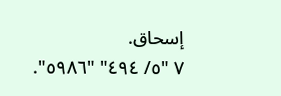إسحاق.
٧ "٥/ ٤٩٤" "٥٩٨٦".